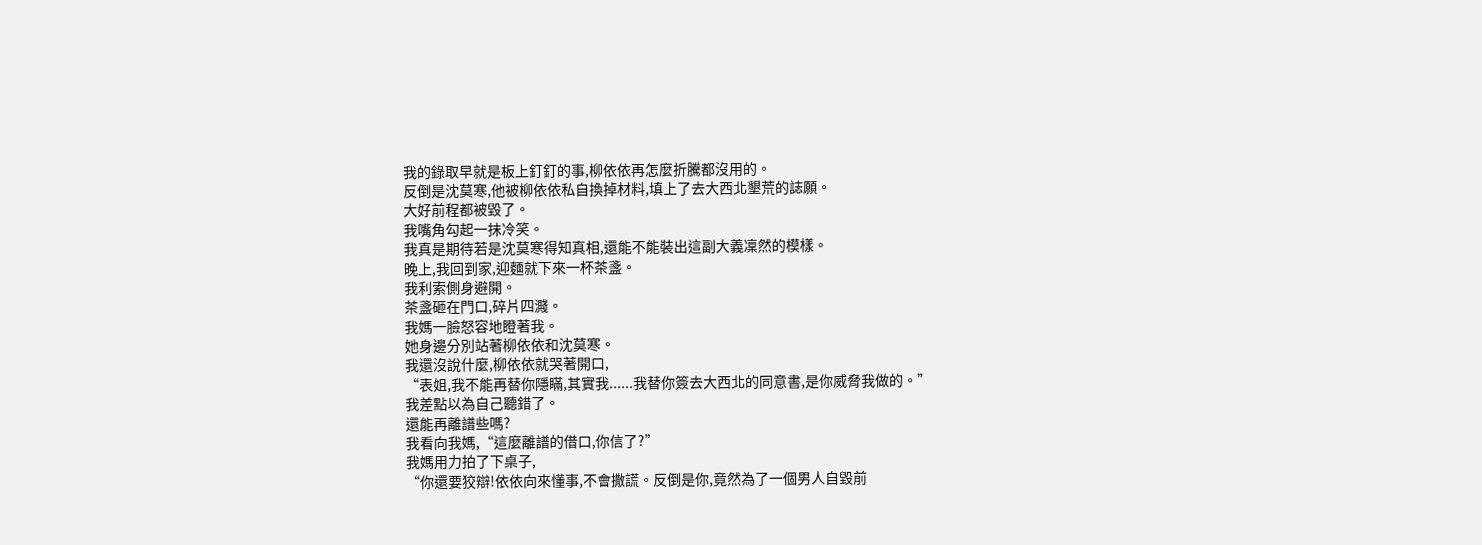我的錄取早就是板上釘釘的事,柳依依再怎麼折騰都沒用的。
反倒是沈莫寒,他被柳依依私自換掉材料,填上了去大西北墾荒的誌願。
大好前程都被毀了。
我嘴角勾起一抹冷笑。
我真是期待若是沈莫寒得知真相,還能不能裝出這副大義凜然的模樣。
晚上,我回到家,迎麵就下來一杯茶盞。
我利索側身避開。
茶盞砸在門口,碎片四濺。
我媽一臉怒容地瞪著我。
她身邊分別站著柳依依和沈莫寒。
我還沒說什麼,柳依依就哭著開口,
“表姐,我不能再替你隱瞞,其實我......我替你簽去大西北的同意書,是你威脅我做的。”
我差點以為自己聽錯了。
還能再離譜些嗎?
我看向我媽,“這麼離譜的借口,你信了?”
我媽用力拍了下桌子,
“你還要狡辯!依依向來懂事,不會撒謊。反倒是你,竟然為了一個男人自毀前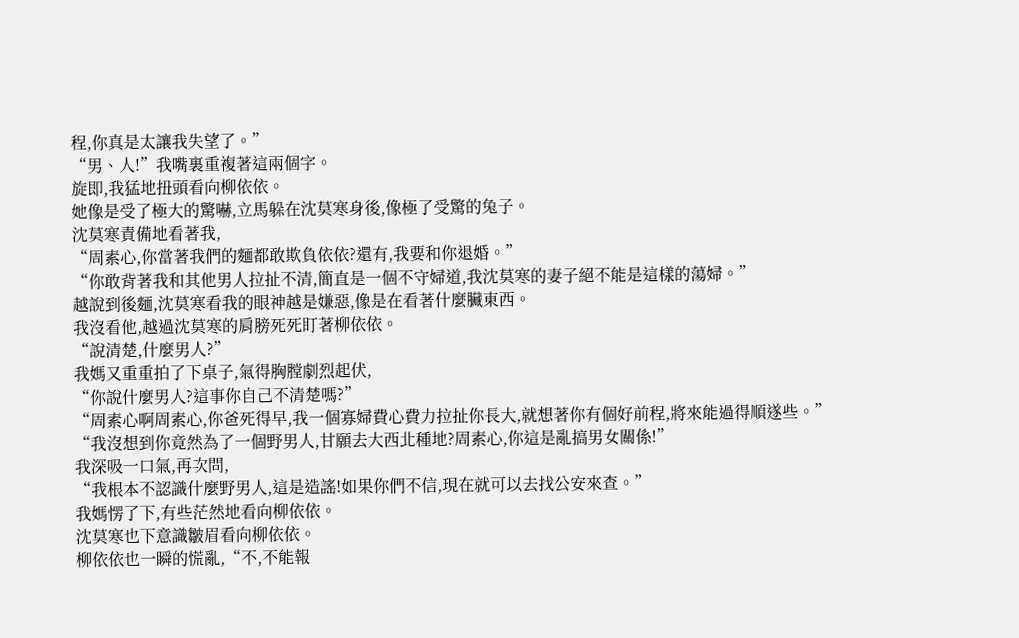程,你真是太讓我失望了。”
“男、人!”我嘴裏重複著這兩個字。
旋即,我猛地扭頭看向柳依依。
她像是受了極大的驚嚇,立馬躲在沈莫寒身後,像極了受驚的兔子。
沈莫寒責備地看著我,
“周素心,你當著我們的麵都敢欺負依依?還有,我要和你退婚。”
“你敢背著我和其他男人拉扯不清,簡直是一個不守婦道,我沈莫寒的妻子絕不能是這樣的蕩婦。”
越說到後麵,沈莫寒看我的眼神越是嫌惡,像是在看著什麼臟東西。
我沒看他,越過沈莫寒的肩膀死死盯著柳依依。
“說清楚,什麼男人?”
我媽又重重拍了下桌子,氣得胸膛劇烈起伏,
“你說什麼男人?這事你自己不清楚嗎?”
“周素心啊周素心,你爸死得早,我一個寡婦費心費力拉扯你長大,就想著你有個好前程,將來能過得順遂些。”
“我沒想到你竟然為了一個野男人,甘願去大西北種地?周素心,你這是亂搞男女關係!”
我深吸一口氣,再次問,
“我根本不認識什麼野男人,這是造謠!如果你們不信,現在就可以去找公安來查。”
我媽愣了下,有些茫然地看向柳依依。
沈莫寒也下意識皺眉看向柳依依。
柳依依也一瞬的慌亂,“不,不能報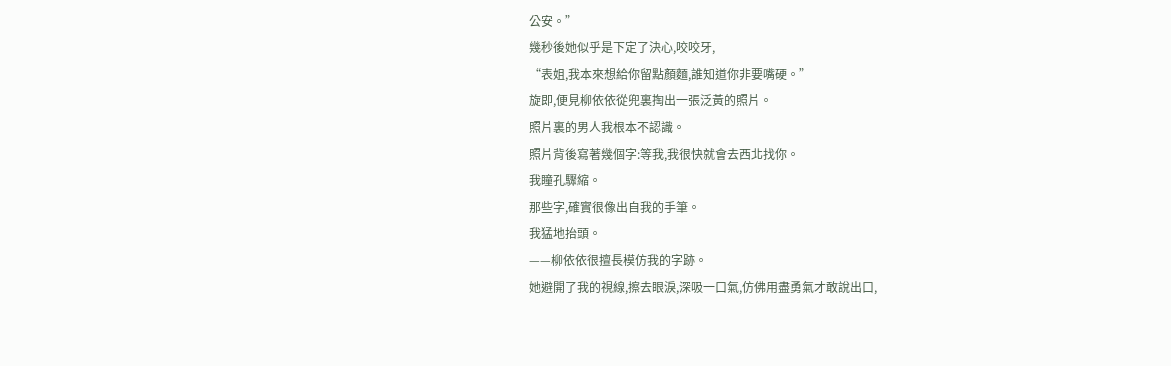公安。”
幾秒後她似乎是下定了決心,咬咬牙,
“表姐,我本來想給你留點顏麵,誰知道你非要嘴硬。”
旋即,便見柳依依從兜裏掏出一張泛黃的照片。
照片裏的男人我根本不認識。
照片背後寫著幾個字:等我,我很快就會去西北找你。
我瞳孔驟縮。
那些字,確實很像出自我的手筆。
我猛地抬頭。
——柳依依很擅長模仿我的字跡。
她避開了我的視線,擦去眼淚,深吸一口氣,仿佛用盡勇氣才敢說出口,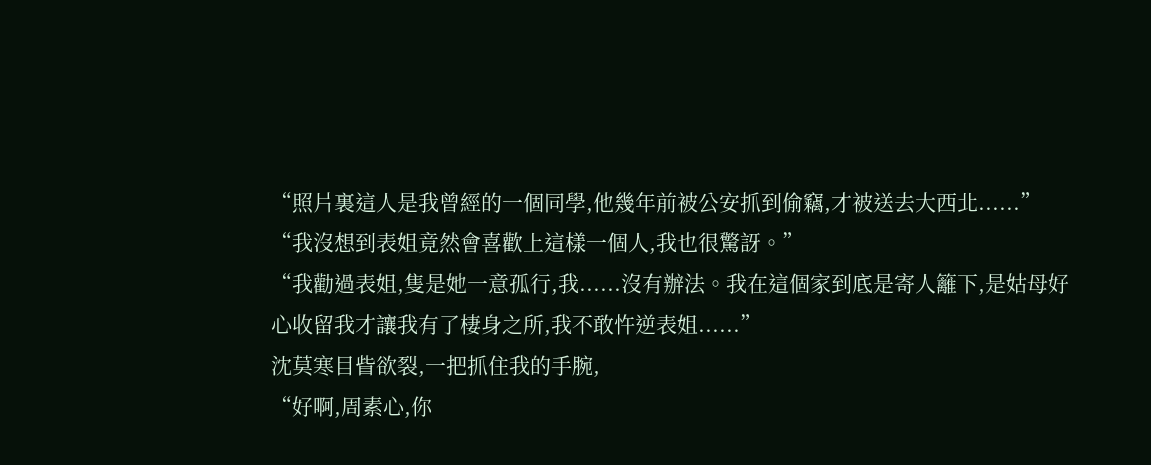“照片裏這人是我曾經的一個同學,他幾年前被公安抓到偷竊,才被送去大西北......”
“我沒想到表姐竟然會喜歡上這樣一個人,我也很驚訝。”
“我勸過表姐,隻是她一意孤行,我......沒有辦法。我在這個家到底是寄人籬下,是姑母好心收留我才讓我有了棲身之所,我不敢忤逆表姐......”
沈莫寒目眥欲裂,一把抓住我的手腕,
“好啊,周素心,你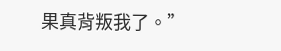果真背叛我了。”